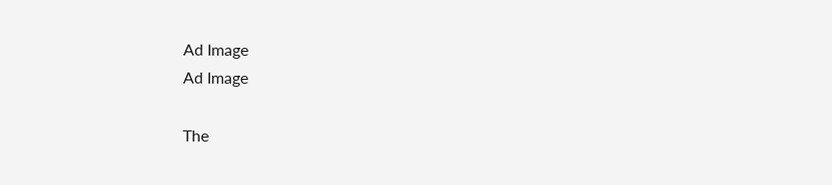Ad Image
Ad Image

The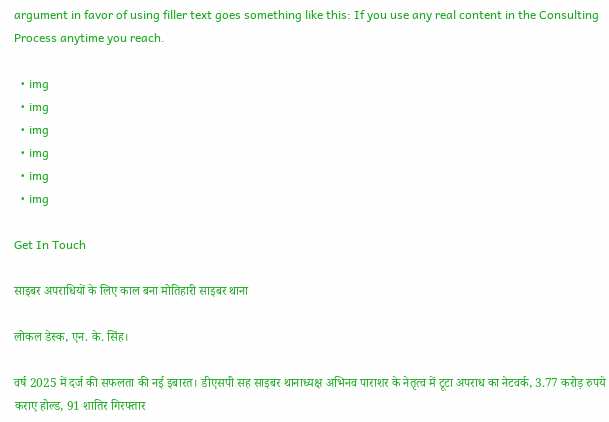argument in favor of using filler text goes something like this: If you use any real content in the Consulting Process anytime you reach.

  • img
  • img
  • img
  • img
  • img
  • img

Get In Touch

साइबर अपराधियों के लिए काल बना मोतिहारी साइबर थाना

लोकल डेस्क, एन. के. सिंह।

वर्ष 2025 में दर्ज की सफलता की नई इबारत। डीएसपी सह साइबर थानाध्यक्ष अभिनव पाराशर के नेतृत्व में टूटा अपराध का नेटवर्क, 3.77 करोड़ रुपये कराए होल्ड, 91 शातिर गिरफ्तार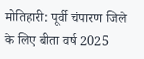मोतिहारी: पूर्वी चंपारण जिले के लिए बीता वर्ष 2025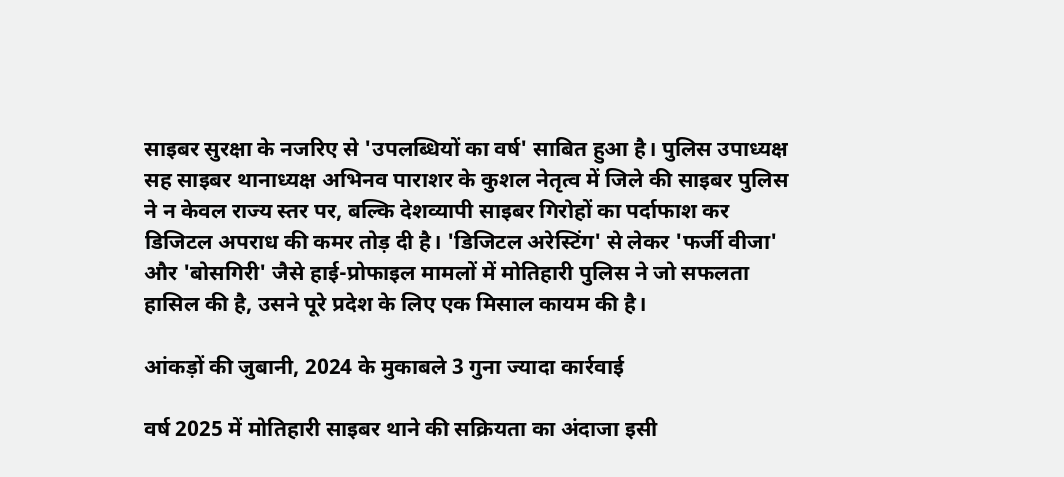साइबर सुरक्षा के नजरिए से 'उपलब्धियों का वर्ष' साबित हुआ है। पुलिस उपाध्यक्ष सह साइबर थानाध्यक्ष अभिनव पाराशर के कुशल नेतृत्व में जिले की साइबर पुलिस ने न केवल राज्य स्तर पर, बल्कि देशव्यापी साइबर गिरोहों का पर्दाफाश कर डिजिटल अपराध की कमर तोड़ दी है। 'डिजिटल अरेस्टिंग' से लेकर 'फर्जी वीजा' और 'बोसगिरी' जैसे हाई-प्रोफाइल मामलों में मोतिहारी पुलिस ने जो सफलता हासिल की है, उसने पूरे प्रदेश के लिए एक मिसाल कायम की है।

आंकड़ों की जुबानी, 2024 के मुकाबले 3 गुना ज्यादा कार्रवाई

वर्ष 2025 में मोतिहारी साइबर थाने की सक्रियता का अंदाजा इसी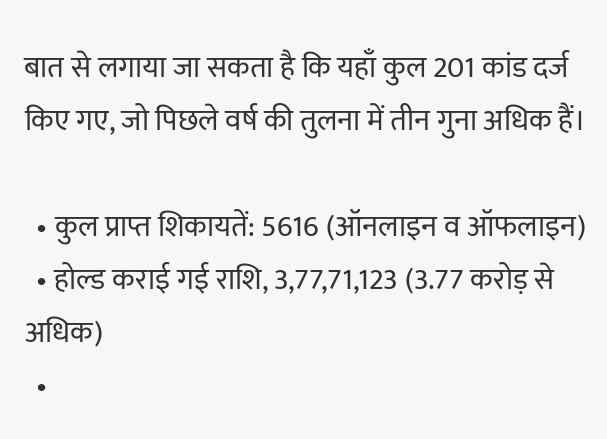बात से लगाया जा सकता है कि यहाँ कुल 201 कांड दर्ज किए गए, जो पिछले वर्ष की तुलना में तीन गुना अधिक हैं।

  • कुल प्राप्त शिकायतें: 5616 (ऑनलाइन व ऑफलाइन)
  • होल्ड कराई गई राशि, 3,77,71,123 (3.77 करोड़ से अधिक)
  •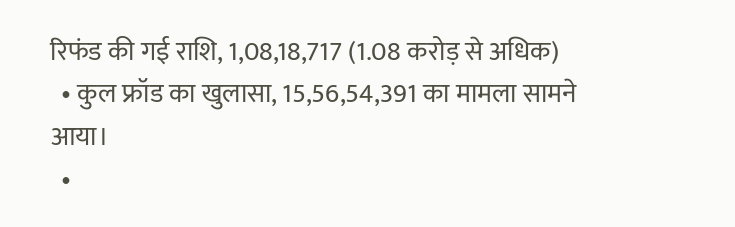रिफंड की गई राशि, 1,08,18,717 (1.08 करोड़ से अधिक)
  • कुल फ्रॉड का खुलासा, 15,56,54,391 का मामला सामने आया।
  •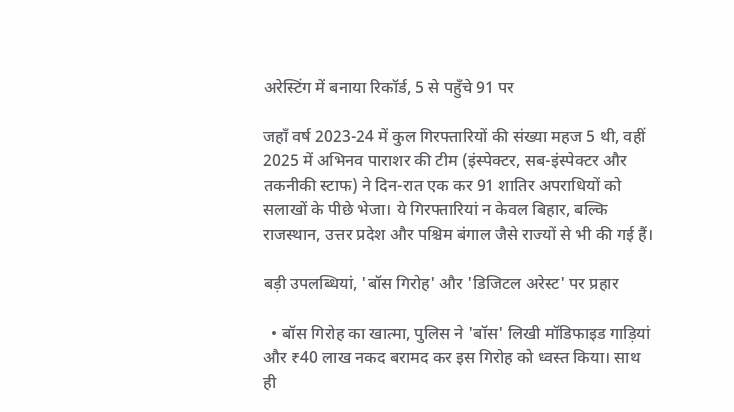अरेस्टिंग में बनाया रिकॉर्ड, 5 से पहुँचे 91 पर

जहाँ वर्ष 2023-24 में कुल गिरफ्तारियों की संख्या महज 5 थी, वहीं 2025 में अभिनव पाराशर की टीम (इंस्पेक्टर, सब-इंस्पेक्टर और तकनीकी स्टाफ) ने दिन-रात एक कर 91 शातिर अपराधियों को सलाखों के पीछे भेजा। ये गिरफ्तारियां न केवल बिहार, बल्कि राजस्थान, उत्तर प्रदेश और पश्चिम बंगाल जैसे राज्यों से भी की गई हैं।

बड़ी उपलब्धियां, 'बॉस गिरोह' और 'डिजिटल अरेस्ट' पर प्रहार

  • बॉस गिरोह का खात्मा, पुलिस ने 'बॉस' लिखी मॉडिफाइड गाड़ियां और ₹40 लाख नकद बरामद कर इस गिरोह को ध्वस्त किया। साथ ही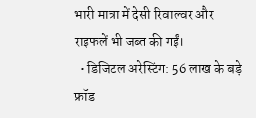भारी मात्रा में देसी रिवाल्वर और राइफलें भी जब्त की गईं।
  • डिजिटल अरेस्टिंग: 56 लाख के बड़े फ्रॉड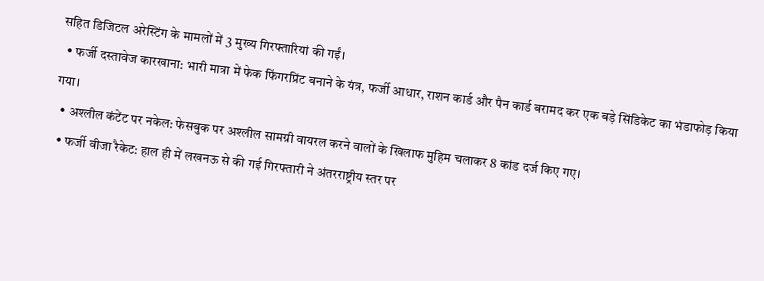सहित डिजिटल अरेस्टिंग के मामलों में 3 मुख्य गिरफ्तारियां की गईं।
  • फर्जी दस्तावेज कारखाना: भारी मात्रा में फेक फिंगरप्रिंट बनाने के यंत्र, फर्जी आधार, राशन कार्ड और पैन कार्ड बरामद कर एक बड़े सिंडिकेट का भंडाफोड़ किया गया।
  • अश्लील कंटेंट पर नकेल: फेसबुक पर अश्लील सामग्री वायरल करने वालों के खिलाफ मुहिम चलाकर 8 कांड दर्ज किए गए।
  • फर्जी वीजा रैकेट: हाल ही में लखनऊ से की गई गिरफ्तारी ने अंतरराष्ट्रीय स्तर पर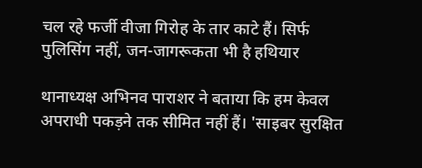चल रहे फर्जी वीजा गिरोह के तार काटे हैं। सिर्फ पुलिसिंग नहीं, जन-जागरूकता भी है हथियार

थानाध्यक्ष अभिनव पाराशर ने बताया कि हम केवल अपराधी पकड़ने तक सीमित नहीं हैं। 'साइबर सुरक्षित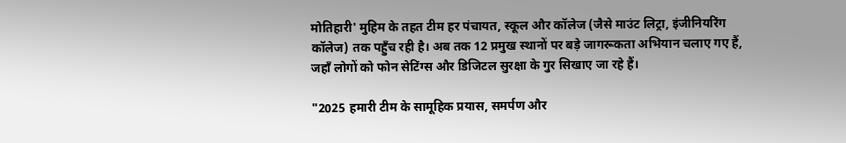मोतिहारी' मुहिम के तहत टीम हर पंचायत, स्कूल और कॉलेज (जैसे माउंट लिट्रा, इंजीनियरिंग कॉलेज) तक पहुँच रही है। अब तक 12 प्रमुख स्थानों पर बड़े जागरूकता अभियान चलाए गए हैं, जहाँ लोगों को फोन सेटिंग्स और डिजिटल सुरक्षा के गुर सिखाए जा रहे हैं।

"2025 हमारी टीम के सामूहिक प्रयास, समर्पण और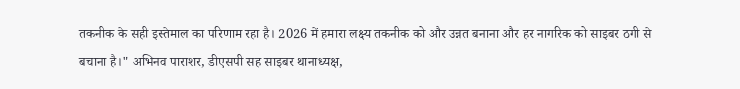तकनीक के सही इस्तेमाल का परिणाम रहा है। 2026 में हमारा लक्ष्य तकनीक को और उन्नत बनाना और हर नागरिक को साइबर ठगी से बचाना है।" अभिनव पाराशर, डीएसपी सह साइबर थानाध्यक्ष,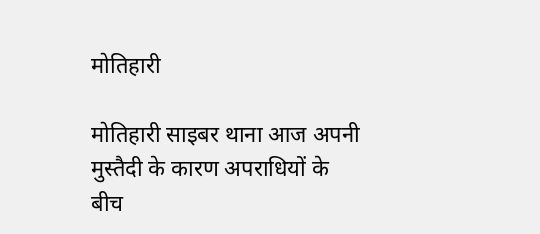मोतिहारी

मोतिहारी साइबर थाना आज अपनी मुस्तैदी के कारण अपराधियों के बीच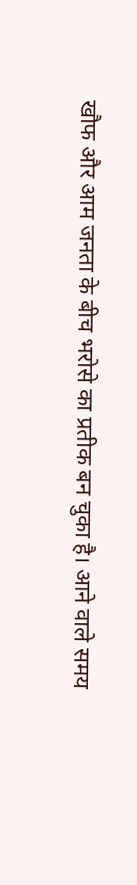खौफ और आम जनता के बीच भरोसे का प्रतीक बन चुका है। आने वाले समय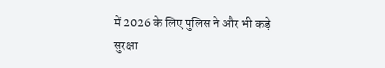में 2026 के लिए पुलिस ने और भी कड़े सुरक्षा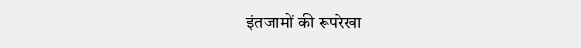इंतजामों की रूपरेखा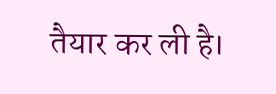तैयार कर ली है।